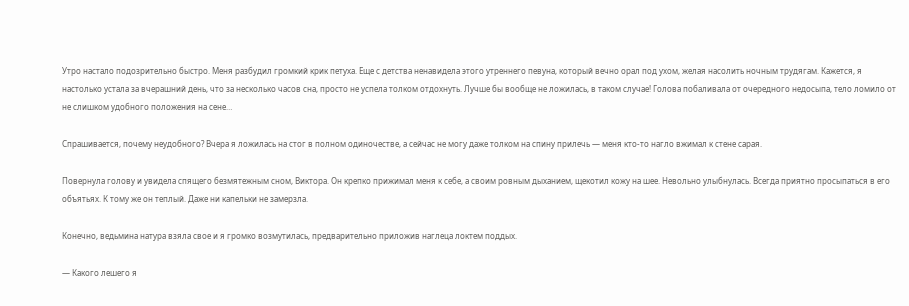Утро настало подозрительно быстро. Меня разбудил громкий крик петуха. Еще с детства ненавидела этого утреннего певуна, который вечно орал под ухом, желая насолить ночным трудягам. Кажется, я настолько устала за вчерашний день, что за несколько часов сна, просто не успела толком отдохнуть. Лучше бы вообще не ложилась, в таком случае! Голова побаливала от очередного недосыпа, тело ломило от не слишком удобного положения на сене…

Спрашивается, почему неудобного? Вчера я ложилась на стог в полном одиночестве, а сейчас не могу даже толком на спину прилечь — меня кто-то нагло вжимал к стене сарая.

Повернула голову и увидела спящего безмятежным сном, Виктора. Он крепко прижимал меня к себе, а своим ровным дыханием, щекотил кожу на шее. Невольно улыбнулась. Всегда приятно просыпаться в его объятьях. К тому же он теплый. Даже ни капельки не замерзла.

Конечно, ведьмина натура взяла свое и я громко возмутилась, предварительно приложив наглеца локтем поддых.

— Какого лешего я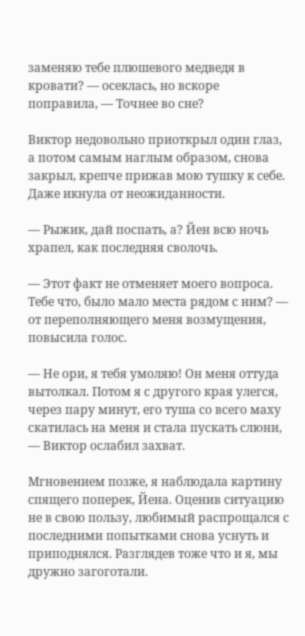заменяю тебе плюшевого медведя в кровати? — осеклась, но вскоре поправила, — Точнее во сне?

Виктор недовольно приоткрыл один глаз, а потом самым наглым образом, снова закрыл, крепче прижав мою тушку к себе. Даже икнула от неожиданности.

— Рыжик, дай поспать, а? Йен всю ночь храпел, как последняя сволочь.

— Этот факт не отменяет моего вопроса. Тебе что, было мало места рядом с ним? — от переполняющего меня возмущения, повысила голос.

— Не ори, я тебя умоляю! Он меня оттуда вытолкал. Потом я с другого края улегся, через пару минут, его туша со всего маху скатилась на меня и стала пускать слюни, — Виктор ослабил захват.

Мгновением позже, я наблюдала картину спящего поперек, Йена. Оценив ситуацию не в свою пользу, любимый распрощался с последними попытками снова уснуть и приподнялся. Разглядев тоже что и я, мы дружно загоготали.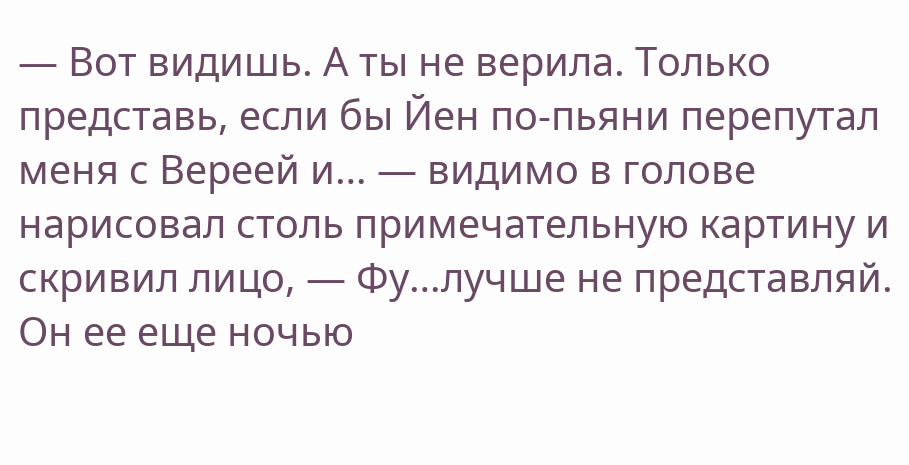— Вот видишь. А ты не верила. Только представь, если бы Йен по-пьяни перепутал меня с Вереей и… — видимо в голове нарисовал столь примечательную картину и скривил лицо, — Фу…лучше не представляй. Он ее еще ночью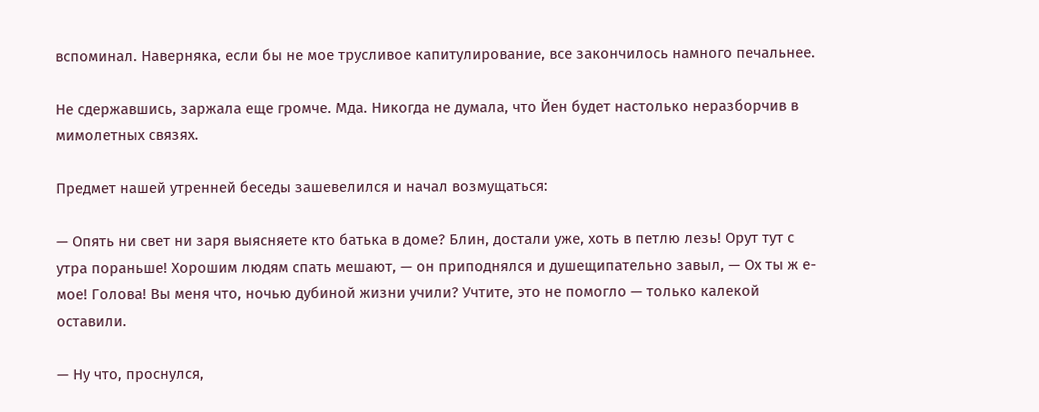вспоминал. Наверняка, если бы не мое трусливое капитулирование, все закончилось намного печальнее.

Не сдержавшись, заржала еще громче. Мда. Никогда не думала, что Йен будет настолько неразборчив в мимолетных связях.

Предмет нашей утренней беседы зашевелился и начал возмущаться:

— Опять ни свет ни заря выясняете кто батька в доме? Блин, достали уже, хоть в петлю лезь! Орут тут с утра пораньше! Хорошим людям спать мешают, — он приподнялся и душещипательно завыл, — Ох ты ж е-мое! Голова! Вы меня что, ночью дубиной жизни учили? Учтите, это не помогло — только калекой оставили.

— Ну что, проснулся,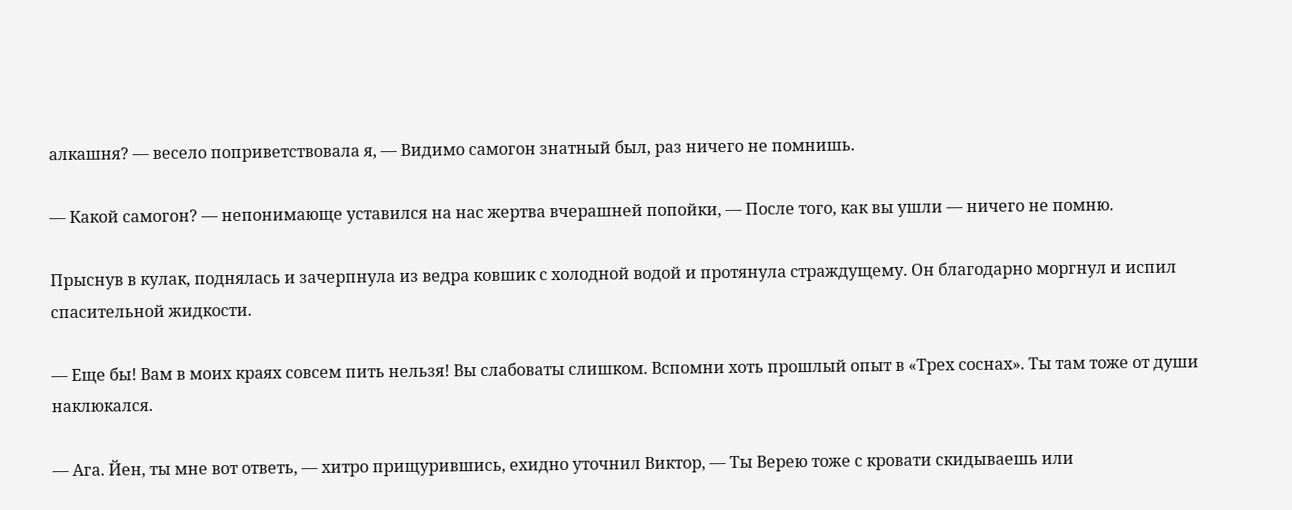алкашня? — весело поприветствовала я, — Видимо самогон знатный был, раз ничего не помнишь.

— Какой самогон? — непонимающе уставился на нас жертва вчерашней попойки, — После того, как вы ушли — ничего не помню.

Прыснув в кулак, поднялась и зачерпнула из ведра ковшик с холодной водой и протянула страждущему. Он благодарно моргнул и испил спасительной жидкости.

— Еще бы! Вам в моих краях совсем пить нельзя! Вы слабоваты слишком. Вспомни хоть прошлый опыт в «Трех соснах». Ты там тоже от души наклюкался.

— Ага. Йен, ты мне вот ответь, — хитро прищурившись, ехидно уточнил Виктор, — Ты Верею тоже с кровати скидываешь или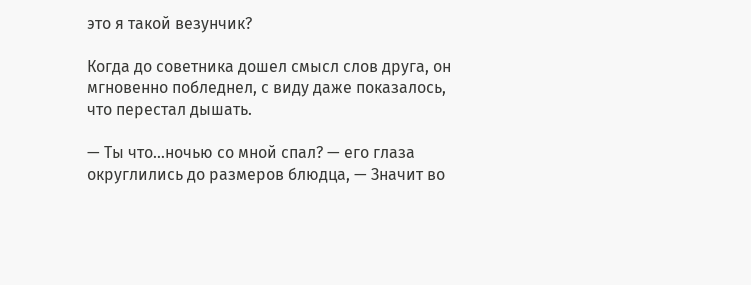это я такой везунчик?

Когда до советника дошел смысл слов друга, он мгновенно побледнел, с виду даже показалось, что перестал дышать.

— Ты что…ночью со мной спал? — его глаза округлились до размеров блюдца, — Значит во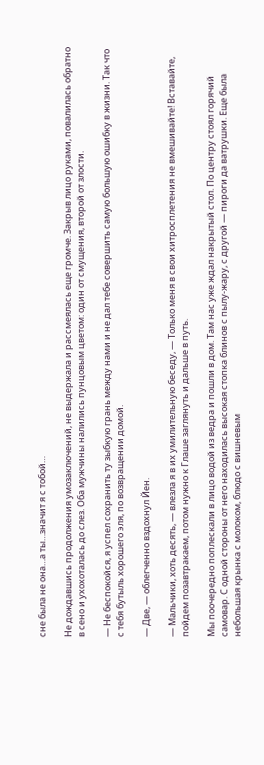сне была не она…а ты…значит я с тобой…

Не дождавшись продолжения умозаключений, не выдержала и рассмеялась еще громче. Закрыв лицо руками, повалилась обратно в сено и ухохоталась до слез. Оба мужчины налились пунцовым цветом: один от смущения, второй от злости.

— Не беспокойся, я успел сохранить ту зыбкую грань между нами и не дал тебе совершить самую большую ошибку в жизни. Так что с тебя бутыль хорошего эля, по возвращении домой.

— Две, — облегченно вздохнул Йен.

— Мальчики, хоть десять, — влезла я в их умилительную беседу, — Только меня в свои хитросплетения не вмешивайте! Вставайте, пойдем позавтракаем, потом нужно к Глаше заглянуть и дальше в путь.

Мы поочередно поплескали в лицо водой из ведра и пошли в дом. Там нас уже ждал накрытый стол. По центру стоял горячий самовар. С одной стороны от него находилась высокая стопка блинов с пылу-жару, с другой — пироги да ватрушки. Еще была небольшая крынка с молоком, блюдо с вишневым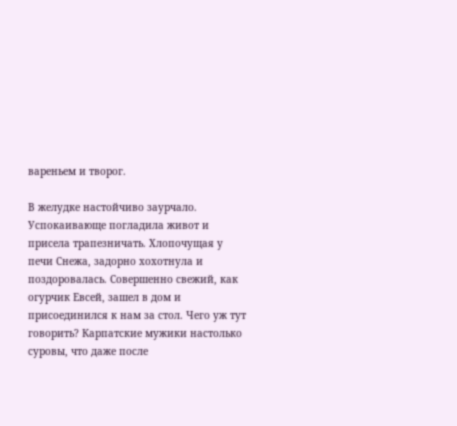вареньем и творог.

В желудке настойчиво заурчало. Успокаивающе погладила живот и присела трапезничать. Хлопочущая у печи Снежа, задорно хохотнула и поздоровалась. Совершенно свежий, как огурчик Евсей, зашел в дом и присоединился к нам за стол. Чего уж тут говорить? Карпатские мужики настолько суровы, что даже после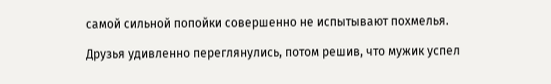самой сильной попойки совершенно не испытывают похмелья.

Друзья удивленно переглянулись, потом решив, что мужик успел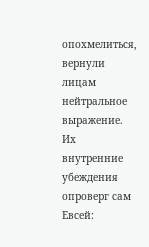опохмелиться, вернули лицам нейтральное выражение. Их внутренние убеждения опроверг сам Евсей: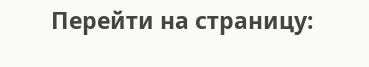Перейти на страницу: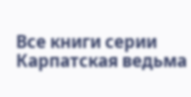Все книги серии Карпатская ведьма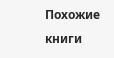Похожие книги